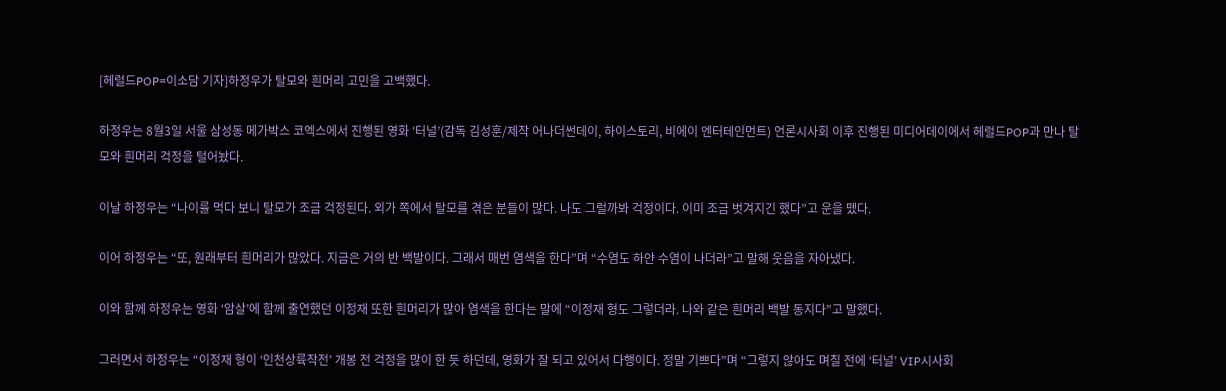[헤럴드POP=이소담 기자]하정우가 탈모와 흰머리 고민을 고백했다.

하정우는 8월3일 서울 삼성동 메가박스 코엑스에서 진행된 영화 ‘터널’(감독 김성훈/제작 어나더썬데이, 하이스토리, 비에이 엔터테인먼트) 언론시사회 이후 진행된 미디어데이에서 헤럴드POP과 만나 탈모와 흰머리 걱정을 털어놨다.

이날 하정우는 “나이를 먹다 보니 탈모가 조금 걱정된다. 외가 쪽에서 탈모를 겪은 분들이 많다. 나도 그럴까봐 걱정이다. 이미 조금 벗겨지긴 했다”고 운을 뗐다.

이어 하정우는 “또, 원래부터 흰머리가 많았다. 지금은 거의 반 백발이다. 그래서 매번 염색을 한다”며 “수염도 하얀 수염이 나더라”고 말해 웃음을 자아냈다.

이와 함께 하정우는 영화 ‘암살’에 함께 출연했던 이정재 또한 흰머리가 많아 염색을 한다는 말에 “이정재 형도 그렇더라. 나와 같은 흰머리 백발 동지다”고 말했다.

그러면서 하정우는 “이정재 형이 ‘인천상륙작전’ 개봉 전 걱정을 많이 한 듯 하던데, 영화가 잘 되고 있어서 다행이다. 정말 기쁘다”며 “그렇지 않아도 며칠 전에 ‘터널’ VIP시사회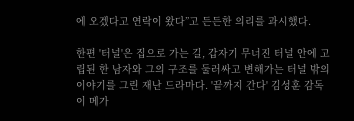에 오겠다고 연락이 왔다”고 든든한 의리를 과시했다.

한편 '터널'은 집으로 가는 길, 갑자기 무너진 터널 안에 고립된 한 남자와 그의 구조를 둘러싸고 변해가는 터널 밖의 이야기를 그린 재난 드라마다. '끝까지 간다' 김성훈 감독이 메가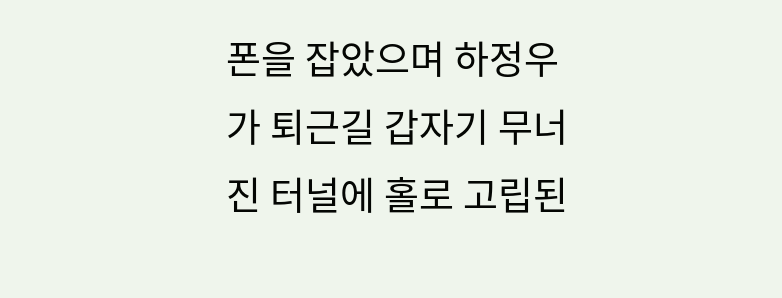폰을 잡았으며 하정우가 퇴근길 갑자기 무너진 터널에 홀로 고립된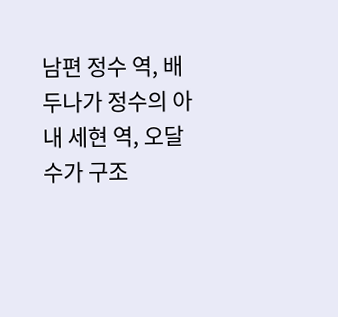남편 정수 역, 배두나가 정수의 아내 세현 역, 오달수가 구조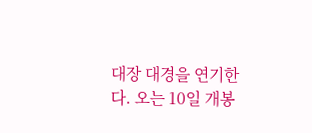대장 대경을 연기한다. 오는 10일 개봉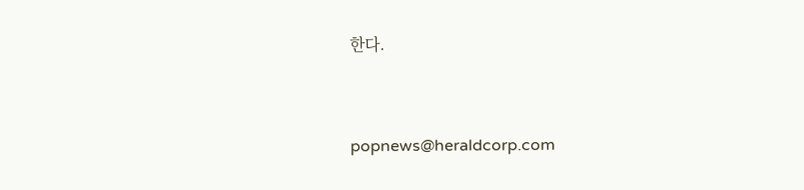한다.


popnews@heraldcorp.com